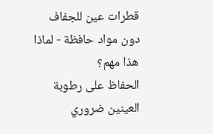قطرات عين للجفاف دون مواد حافظة - لماذا هذا مهم؟
الحفاظ على رطوبة العينين ضروري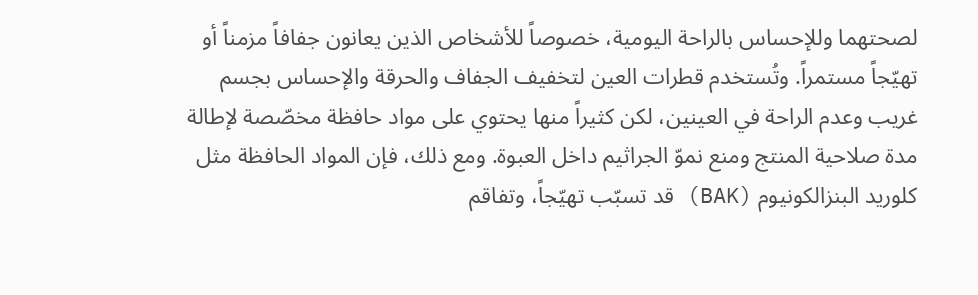لصحتهما وللإحساس بالراحة اليومية، خصوصاً للأشخاص الذين يعانون جفافاً مزمناً أو تهيّجاً مستمراً. وتُستخدم قطرات العين لتخفيف الجفاف والحرقة والإحساس بجسم غريب وعدم الراحة في العينين، لكن كثيراً منها يحتوي على مواد حافظة مخصّصة لإطالة مدة صلاحية المنتج ومنع نموّ الجراثيم داخل العبوة. ومع ذلك، فإن المواد الحافظة مثل كلوريد البنزالكونيوم (BAK) قد تسبّب تهيّجاً، وتفاقم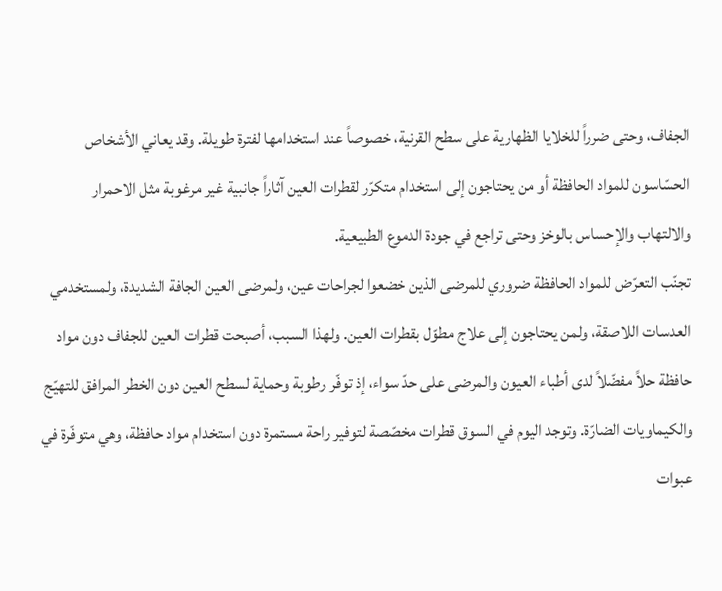الجفاف، وحتى ضرراً للخلايا الظهارية على سطح القرنية، خصوصاً عند استخدامها لفترة طويلة. وقد يعاني الأشخاص الحسّاسون للمواد الحافظة أو من يحتاجون إلى استخدام متكرّر لقطرات العين آثاراً جانبية غير مرغوبة مثل الاحمرار والالتهاب والإحساس بالوخز وحتى تراجع في جودة الدموع الطبيعية.
تجنّب التعرّض للمواد الحافظة ضروري للمرضى الذين خضعوا لجراحات عين، ولمرضى العين الجافة الشديدة، ولمستخدمي العدسات اللاصقة، ولمن يحتاجون إلى علاج مطوّل بقطرات العين. ولهذا السبب، أصبحت قطرات العين للجفاف دون مواد حافظة حلاً مفضّلاً لدى أطباء العيون والمرضى على حدّ سواء، إذ توفّر رطوبة وحماية لسطح العين دون الخطر المرافق للتهيّج والكيماويات الضارّة. وتوجد اليوم في السوق قطرات مخصّصة لتوفير راحة مستمرة دون استخدام مواد حافظة، وهي متوفّرة في عبوات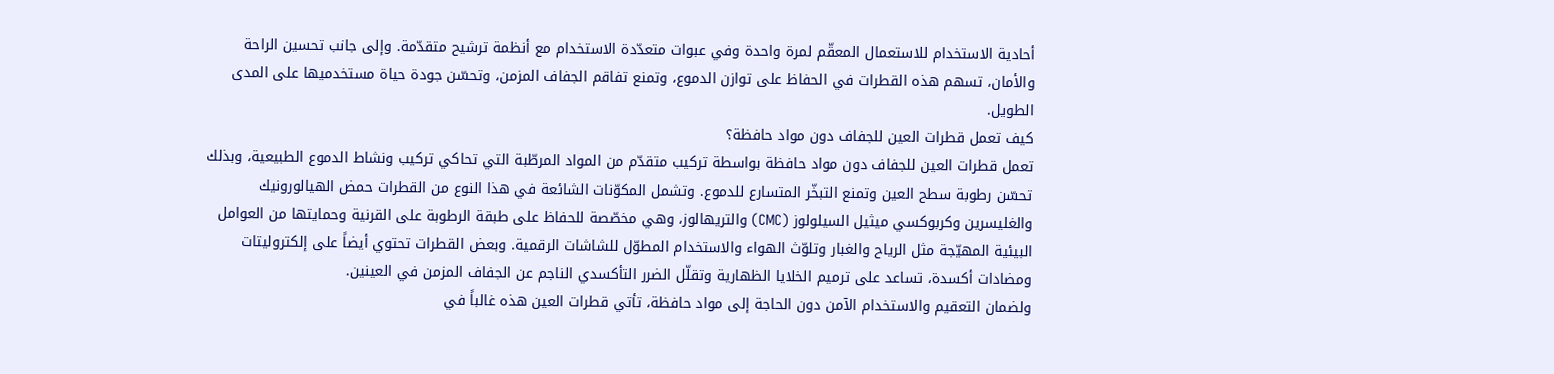أحادية الاستخدام للاستعمال المعقّم لمرة واحدة وفي عبوات متعدّدة الاستخدام مع أنظمة ترشيح متقدّمة. وإلى جانب تحسين الراحة والأمان، تسهم هذه القطرات في الحفاظ على توازن الدموع، وتمنع تفاقم الجفاف المزمن، وتحسّن جودة حياة مستخدميها على المدى الطويل.
كيف تعمل قطرات العين للجفاف دون مواد حافظة؟
تعمل قطرات العين للجفاف دون مواد حافظة بواسطة تركيب متقدّم من المواد المرطّبة التي تحاكي تركيب ونشاط الدموع الطبيعية، وبذلك تحسّن رطوبة سطح العين وتمنع التبخّر المتسارع للدموع. وتشمل المكوّنات الشائعة في هذا النوع من القطرات حمض الهيالورونيك والغليسرين وكربوكسي ميثيل السيلولوز (CMC) والتريهالوز، وهي مخصّصة للحفاظ على طبقة الرطوبة على القرنية وحمايتها من العوامل البيئية المهيّجة مثل الرياح والغبار وتلوّث الهواء والاستخدام المطوّل للشاشات الرقمية. وبعض القطرات تحتوي أيضاً على إلكتروليتات ومضادات أكسدة، تساعد على ترميم الخلايا الظهارية وتقلّل الضرر التأكسدي الناجم عن الجفاف المزمن في العينين.
ولضمان التعقيم والاستخدام الآمن دون الحاجة إلى مواد حافظة، تأتي قطرات العين هذه غالباً في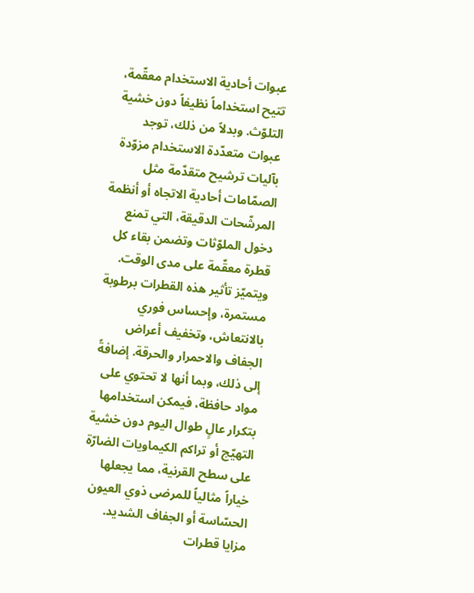عبوات أحادية الاستخدام معقّمة، تتيح استخداماً نظيفاً دون خشية التلوّث. وبدلاً من ذلك، توجد عبوات متعدّدة الاستخدام مزوّدة بآليات ترشيح متقدّمة مثل الصمّامات أحادية الاتجاه أو أنظمة المرشّحات الدقيقة، التي تمنع دخول الملوّثات وتضمن بقاء كل قطرة معقّمة على مدى الوقت. ويتميّز تأثير هذه القطرات برطوبة مستمرة، وإحساس فوري بالانتعاش، وتخفيف أعراض الجفاف والاحمرار والحرقة. إضافةً إلى ذلك، وبما أنها لا تحتوي على مواد حافظة، فيمكن استخدامها بتكرار عالٍ طوال اليوم دون خشية التهيّج أو تراكم الكيماويات الضارّة على سطح القرنية، مما يجعلها خياراً مثالياً للمرضى ذوي العيون الحسّاسة أو الجفاف الشديد.
مزايا قطرات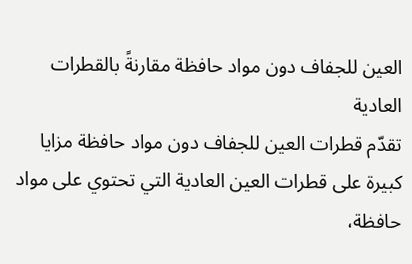العين للجفاف دون مواد حافظة مقارنةً بالقطرات العادية
تقدّم قطرات العين للجفاف دون مواد حافظة مزايا كبيرة على قطرات العين العادية التي تحتوي على مواد حافظة،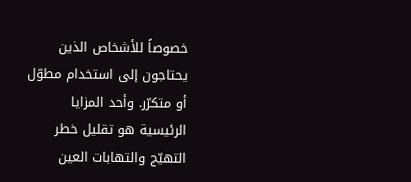خصوصاً للأشخاص الذين يحتاجون إلى استخدام مطوّل أو متكرّر. وأحد المزايا الرئيسية هو تقليل خطر التهيّج والتهابات العين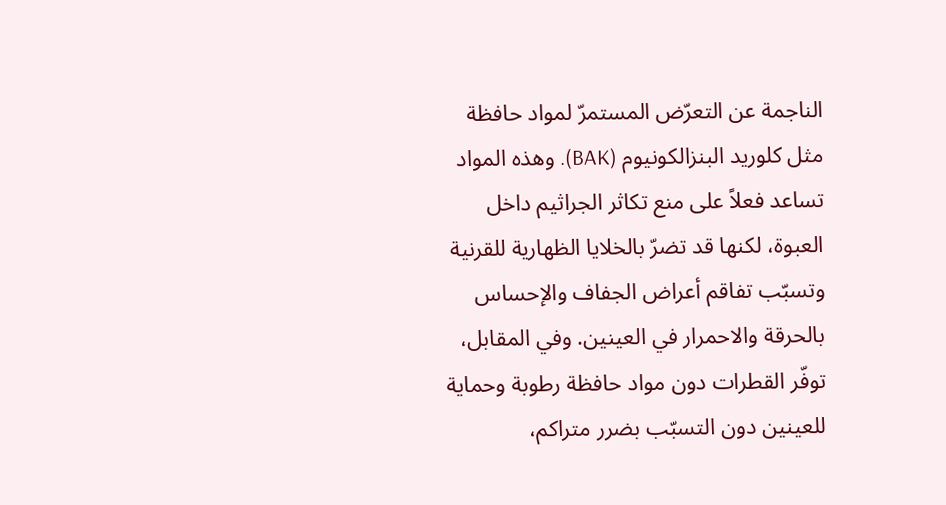الناجمة عن التعرّض المستمرّ لمواد حافظة مثل كلوريد البنزالكونيوم (BAK). وهذه المواد تساعد فعلاً على منع تكاثر الجراثيم داخل العبوة، لكنها قد تضرّ بالخلايا الظهارية للقرنية وتسبّب تفاقم أعراض الجفاف والإحساس بالحرقة والاحمرار في العينين. وفي المقابل، توفّر القطرات دون مواد حافظة رطوبة وحماية للعينين دون التسبّب بضرر متراكم،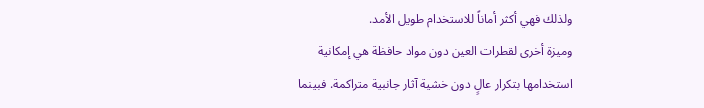ولذلك فهي أكثر أماناً للاستخدام طويل الأمد.
وميزة أخرى لقطرات العين دون مواد حافظة هي إمكانية استخدامها بتكرار عالٍ دون خشية آثار جانبية متراكمة. فبينما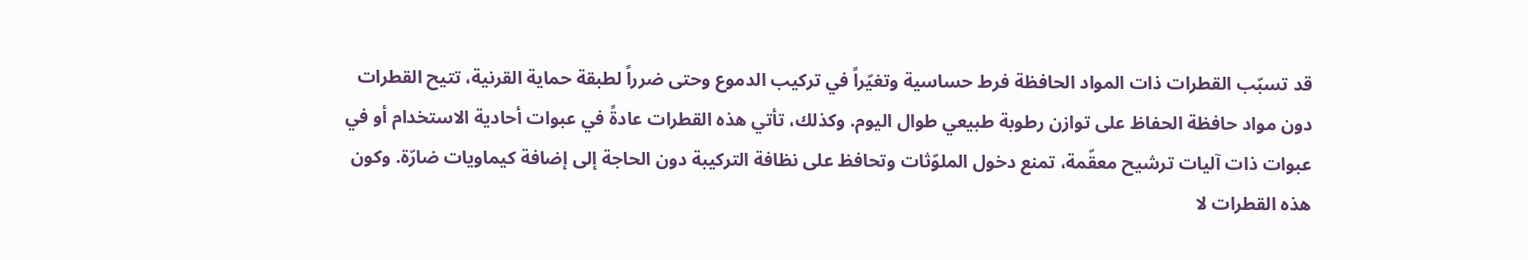قد تسبّب القطرات ذات المواد الحافظة فرط حساسية وتغيّراً في تركيب الدموع وحتى ضرراً لطبقة حماية القرنية، تتيح القطرات دون مواد حافظة الحفاظ على توازن رطوبة طبيعي طوال اليوم. وكذلك، تأتي هذه القطرات عادةً في عبوات أحادية الاستخدام أو في عبوات ذات آليات ترشيح معقّمة، تمنع دخول الملوّثات وتحافظ على نظافة التركيبة دون الحاجة إلى إضافة كيماويات ضارّة. وكون هذه القطرات لا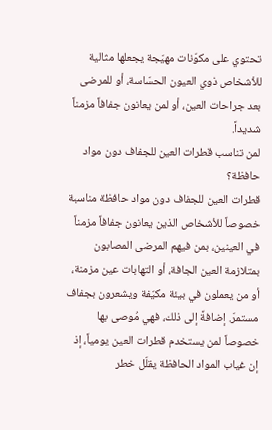تحتوي على مكوّنات مهيّجة يجعلها مثالية للأشخاص ذوي العيون الحسّاسة، أو للمرضى بعد جراحات العين، أو لمن يعانون جفافاً مزمناً شديداً.
لمن تناسب قطرات العين للجفاف دون مواد حافظة؟
قطرات العين للجفاف دون مواد حافظة مناسبة خصوصاً للأشخاص الذين يعانون جفافاً مزمناً في العينين، بمن فيهم المرضى المصابون بمتلازمة العين الجافة، أو التهابات عين مزمنة، أو من يعملون في بيئة مكيّفة ويشعرون بجفاف مستمرّ. إضافةً إلى ذلك، فهي مُوصى بها خصوصاً لمن يستخدم قطرات العين يومياً، إذ إن غياب المواد الحافظة يقلّل خطر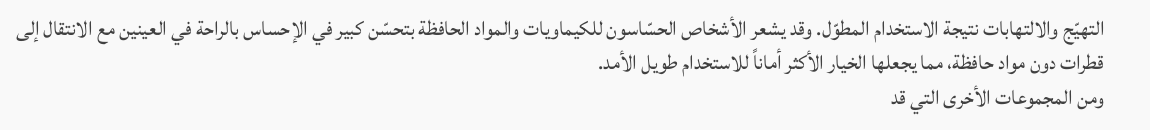التهيّج والالتهابات نتيجة الاستخدام المطوّل. وقد يشعر الأشخاص الحسّاسون للكيماويات والمواد الحافظة بتحسّن كبير في الإحساس بالراحة في العينين مع الانتقال إلى قطرات دون مواد حافظة، مما يجعلها الخيار الأكثر أماناً للاستخدام طويل الأمد.
ومن المجموعات الأخرى التي قد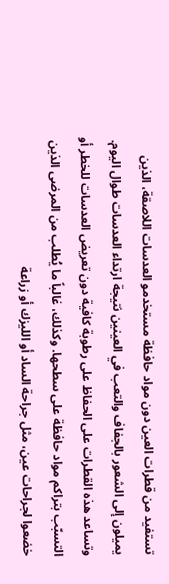تستفيد من قطرات العين دون مواد حافظة مستخدمو العدسات اللاصقة، الذين يميلون إلى الشعور بالجفاف والتعب في العينين نتيجة ارتداء العدسات طوال اليوم. وتساعد هذه القطرات على الحفاظ على رطوبة كافية دون تعريض العدسات للخطر أو التسبّب بتراكم مواد حافظة على سطحها. وكذلك، غالباً ما يُطلب من المرضى الذين خضعوا لجراحات عين، مثل جراحة الساد أو الليزك أو زراعة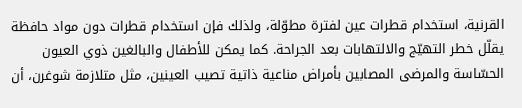القرنية، استخدام قطرات عين لفترة مطوّلة، ولذلك فإن استخدام قطرات دون مواد حافظة يقلّل خطر التهيّج والالتهابات بعد الجراحة. كما يمكن للأطفال والبالغين ذوي العيون الحسّاسة والمرضى المصابين بأمراض مناعية ذاتية تصيب العينين، مثل متلازمة شوغرن، أن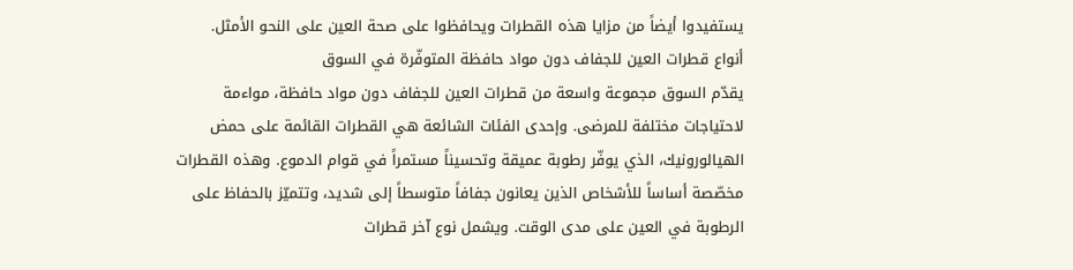يستفيدوا أيضاً من مزايا هذه القطرات ويحافظوا على صحة العين على النحو الأمثل.
أنواع قطرات العين للجفاف دون مواد حافظة المتوفّرة في السوق
يقدّم السوق مجموعة واسعة من قطرات العين للجفاف دون مواد حافظة، مواءمة لاحتياجات مختلفة للمرضى. وإحدى الفئات الشائعة هي القطرات القائمة على حمض الهيالورونيك، الذي يوفّر رطوبة عميقة وتحسيناً مستمراً في قوام الدموع. وهذه القطرات مخصّصة أساساً للأشخاص الذين يعانون جفافاً متوسطاً إلى شديد، وتتميّز بالحفاظ على الرطوبة في العين على مدى الوقت. ويشمل نوع آخر قطرات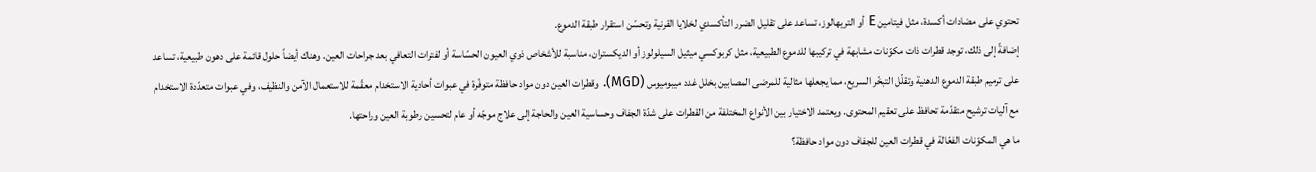تحتوي على مضادات أكسدة، مثل فيتامين E أو التريهالوز، تساعد على تقليل الضرر التأكسدي لخلايا القرنية وتحسّن استقرار طبقة الدموع.
إضافةً إلى ذلك، توجد قطرات ذات مكوّنات مشابهة في تركيبها للدموع الطبيعية، مثل كربوكسي ميثيل السيلولوز أو الديكستران، مناسبة للأشخاص ذوي العيون الحسّاسة أو لفترات التعافي بعد جراحات العين. وهناك أيضاً حلول قائمة على دهون طبيعية، تساعد على ترميم طبقة الدموع الدهنية وتقلّل التبخّر السريع، مما يجعلها مثالية للمرضى المصابين بخلل غدد ميبوميوس (MGD). وقطرات العين دون مواد حافظة متوفّرة في عبوات أحادية الاستخدام معقّمة للاستعمال الآمن والنظيف، وفي عبوات متعدّدة الاستخدام مع آليات ترشيح متقدّمة تحافظ على تعقيم المحتوى. ويعتمد الاختيار بين الأنواع المختلفة من القطرات على شدّة الجفاف وحساسية العين والحاجة إلى علاج موجّه أو عام لتحسين رطوبة العين وراحتها.
ما هي المكوّنات الفعّالة في قطرات العين للجفاف دون مواد حافظة؟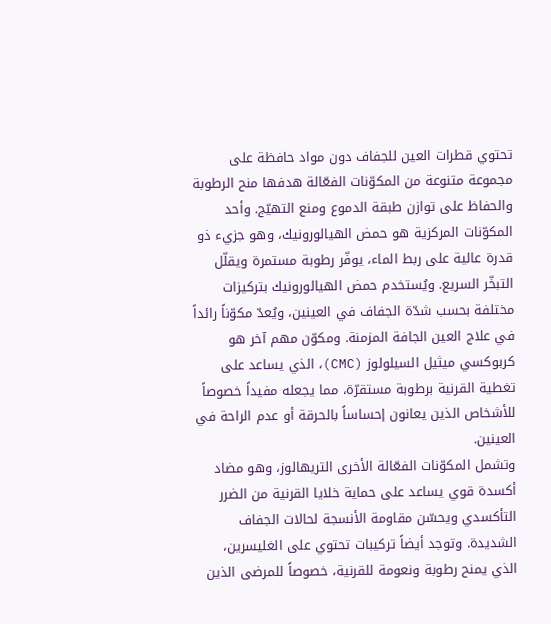تحتوي قطرات العين للجفاف دون مواد حافظة على مجموعة متنوعة من المكوّنات الفعّالة هدفها منح الرطوبة والحفاظ على توازن طبقة الدموع ومنع التهيّج. وأحد المكوّنات المركزية هو حمض الهيالورونيك، وهو جزيء ذو قدرة عالية على ربط الماء، يوفّر رطوبة مستمرة ويقلّل التبخّر السريع. ويُستخدم حمض الهيالورونيك بتركيزات مختلفة بحسب شدّة الجفاف في العينين، ويُعدّ مكوّناً رائداً في علاج العين الجافة المزمنة. ومكوّن مهم آخر هو كربوكسي ميثيل السيلولوز (CMC)، الذي يساعد على تغطية القرنية برطوبة مستقرّة، مما يجعله مفيداً خصوصاً للأشخاص الذين يعانون إحساساً بالحرقة أو عدم الراحة في العينين.
وتشمل المكوّنات الفعّالة الأخرى التريهالوز، وهو مضاد أكسدة قوي يساعد على حماية خلايا القرنية من الضرر التأكسدي ويحسّن مقاومة الأنسجة لحالات الجفاف الشديدة. وتوجد أيضاً تركيبات تحتوي على الغليسرين، الذي يمنح رطوبة ونعومة للقرنية، خصوصاً للمرضى الذين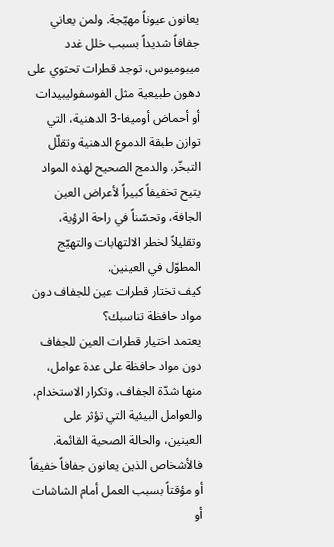يعانون عيوناً مهيّجة. ولمن يعاني جفافاً شديداً بسبب خلل غدد ميبوميوس، توجد قطرات تحتوي على دهون طبيعية مثل الفوسفوليبيدات أو أحماض أوميغا-3 الدهنية، التي توازن طبقة الدموع الدهنية وتقلّل التبخّر. والدمج الصحيح لهذه المواد يتيح تخفيفاً كبيراً لأعراض العين الجافة، وتحسّناً في راحة الرؤية، وتقليلاً لخطر الالتهابات والتهيّج المطوّل في العينين.
كيف تختار قطرات عين للجفاف دون مواد حافظة تناسبك؟
يعتمد اختيار قطرات العين للجفاف دون مواد حافظة على عدة عوامل، منها شدّة الجفاف، وتكرار الاستخدام، والعوامل البيئية التي تؤثر على العينين، والحالة الصحية القائمة. فالأشخاص الذين يعانون جفافاً خفيفاً أو مؤقتاً بسبب العمل أمام الشاشات أو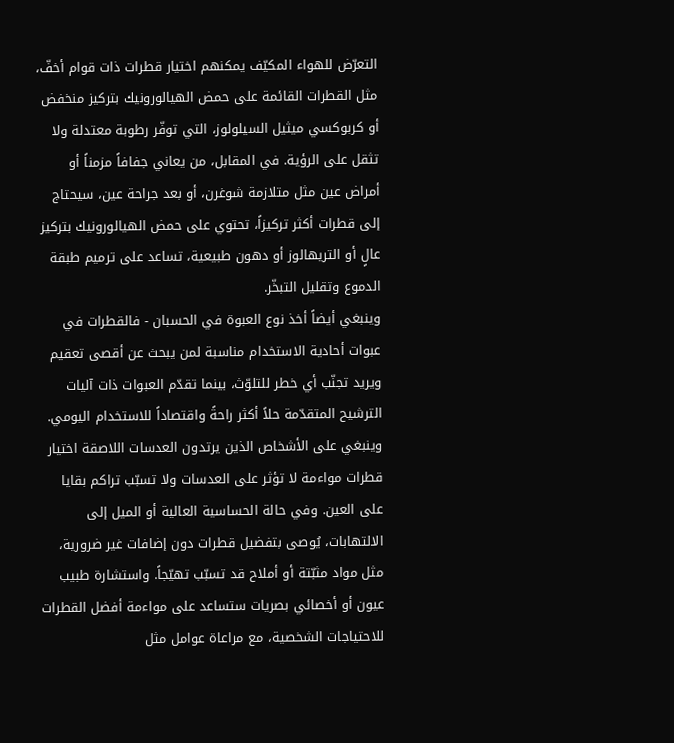التعرّض للهواء المكيّف يمكنهم اختيار قطرات ذات قوام أخفّ، مثل القطرات القائمة على حمض الهيالورونيك بتركيز منخفض أو كربوكسي ميثيل السيلولوز، التي توفّر رطوبة معتدلة ولا تثقل على الرؤية. في المقابل، من يعاني جفافاً مزمناً أو أمراض عين مثل متلازمة شوغرن، أو بعد جراحة عين، سيحتاج إلى قطرات أكثر تركيزاً، تحتوي على حمض الهيالورونيك بتركيز عالٍ أو التريهالوز أو دهون طبيعية، تساعد على ترميم طبقة الدموع وتقليل التبخّر.
وينبغي أيضاً أخذ نوع العبوة في الحسبان - فالقطرات في عبوات أحادية الاستخدام مناسبة لمن يبحث عن أقصى تعقيم ويريد تجنّب أي خطر للتلوّث، بينما تقدّم العبوات ذات آليات الترشيح المتقدّمة حلاً أكثر راحةً واقتصاداً للاستخدام اليومي. وينبغي على الأشخاص الذين يرتدون العدسات اللاصقة اختيار قطرات مواءمة لا تؤثر على العدسات ولا تسبّب تراكم بقايا على العين. وفي حالة الحساسية العالية أو الميل إلى الالتهابات، يُوصى بتفضيل قطرات دون إضافات غير ضرورية، مثل مواد مثبّتة أو أملاح قد تسبّب تهيّجاً. واستشارة طبيب عيون أو أخصائي بصريات ستساعد على مواءمة أفضل القطرات للاحتياجات الشخصية، مع مراعاة عوامل مثل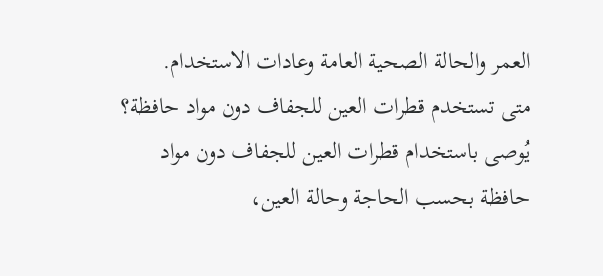العمر والحالة الصحية العامة وعادات الاستخدام.
متى تستخدم قطرات العين للجفاف دون مواد حافظة؟
يُوصى باستخدام قطرات العين للجفاف دون مواد حافظة بحسب الحاجة وحالة العين،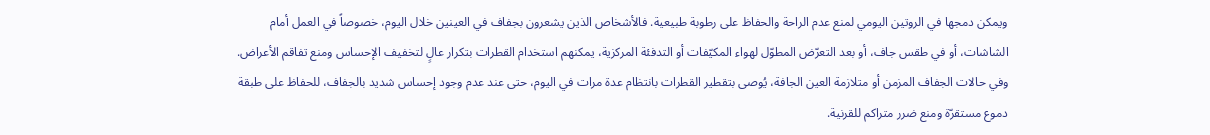ويمكن دمجها في الروتين اليومي لمنع عدم الراحة والحفاظ على رطوبة طبيعية. فالأشخاص الذين يشعرون بجفاف في العينين خلال اليوم، خصوصاً في العمل أمام الشاشات، أو في طقس جاف، أو بعد التعرّض المطوّل لهواء المكيّفات أو التدفئة المركزية، يمكنهم استخدام القطرات بتكرار عالٍ لتخفيف الإحساس ومنع تفاقم الأعراض. وفي حالات الجفاف المزمن أو متلازمة العين الجافة، يُوصى بتقطير القطرات بانتظام عدة مرات في اليوم، حتى عند عدم وجود إحساس شديد بالجفاف، للحفاظ على طبقة دموع مستقرّة ومنع ضرر متراكم للقرنية.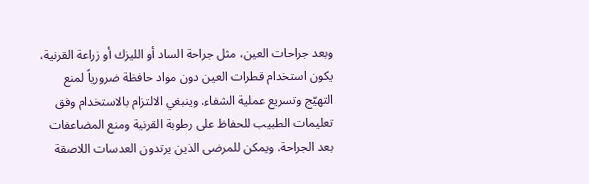وبعد جراحات العين، مثل جراحة الساد أو الليزك أو زراعة القرنية، يكون استخدام قطرات العين دون مواد حافظة ضرورياً لمنع التهيّج وتسريع عملية الشفاء. وينبغي الالتزام بالاستخدام وفق تعليمات الطبيب للحفاظ على رطوبة القرنية ومنع المضاعفات بعد الجراحة. ويمكن للمرضى الذين يرتدون العدسات اللاصقة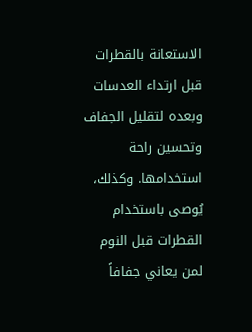الاستعانة بالقطرات قبل ارتداء العدسات وبعده لتقليل الجفاف وتحسين راحة استخدامها. وكذلك، يُوصى باستخدام القطرات قبل النوم لمن يعاني جفافاً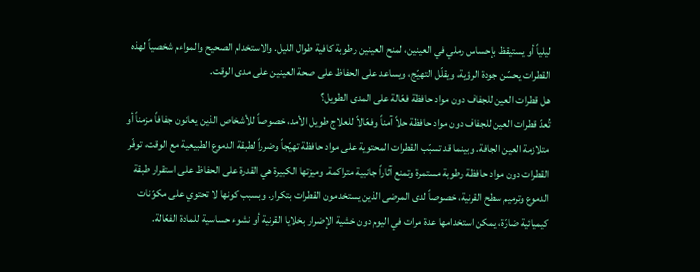ليلياً أو يستيقظ بإحساس رملي في العينين، لمنح العينين رطوبة كافية طوال الليل. والاستخدام الصحيح والمواءم شخصياً لهذه القطرات يحسّن جودة الرؤية، ويقلّل التهيّج، ويساعد على الحفاظ على صحة العينين على مدى الوقت.
هل قطرات العين للجفاف دون مواد حافظة فعّالة على المدى الطويل؟
تُعدّ قطرات العين للجفاف دون مواد حافظة حلاً آمناً وفعّالاً للعلاج طويل الأمد، خصوصاً للأشخاص الذين يعانون جفافاً مزمناً أو متلازمة العين الجافة. وبينما قد تسبّب القطرات المحتوية على مواد حافظة تهيّجاً وضرراً لطبقة الدموع الطبيعية مع الوقت، توفّر القطرات دون مواد حافظة رطوبة مستمرة وتمنع آثاراً جانبية متراكمة. وميزتها الكبيرة هي القدرة على الحفاظ على استقرار طبقة الدموع وترميم سطح القرنية، خصوصاً لدى المرضى الذين يستخدمون القطرات بتكرار. وبسبب كونها لا تحتوي على مكوّنات كيميائية ضارّة، يمكن استخدامها عدة مرات في اليوم دون خشية الإضرار بخلايا القرنية أو نشوء حساسية للمادة الفعّالة.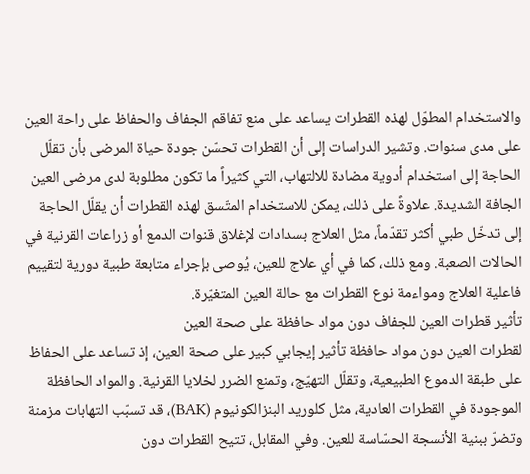والاستخدام المطوّل لهذه القطرات يساعد على منع تفاقم الجفاف والحفاظ على راحة العين على مدى سنوات. وتشير الدراسات إلى أن القطرات تحسّن جودة حياة المرضى بأن تقلّل الحاجة إلى استخدام أدوية مضادة للالتهاب، التي كثيراً ما تكون مطلوبة لدى مرضى العين الجافة الشديدة. علاوةً على ذلك، يمكن للاستخدام المتّسق لهذه القطرات أن يقلّل الحاجة إلى تدخّل طبي أكثر تقدّماً، مثل العلاج بسدادات لإغلاق قنوات الدمع أو زراعات القرنية في الحالات الصعبة. ومع ذلك، كما في أي علاج للعين، يُوصى بإجراء متابعة طبية دورية لتقييم فاعلية العلاج ومواءمة نوع القطرات مع حالة العين المتغيّرة.
تأثير قطرات العين للجفاف دون مواد حافظة على صحة العين
لقطرات العين دون مواد حافظة تأثير إيجابي كبير على صحة العين، إذ تساعد على الحفاظ على طبقة الدموع الطبيعية، وتقلّل التهيّج، وتمنع الضرر لخلايا القرنية. والمواد الحافظة الموجودة في القطرات العادية، مثل كلوريد البنزالكونيوم (BAK)، قد تسبّب التهابات مزمنة وتضرّ ببنية الأنسجة الحسّاسة للعين. وفي المقابل، تتيح القطرات دون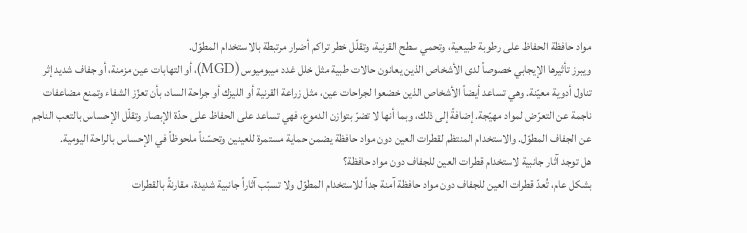مواد حافظة الحفاظ على رطوبة طبيعية، وتحمي سطح القرنية، وتقلّل خطر تراكم أضرار مرتبطة بالاستخدام المطوّل.
ويبرز تأثيرها الإيجابي خصوصاً لدى الأشخاص الذين يعانون حالات طبية مثل خلل غدد ميبوميوس (MGD)، أو التهابات عين مزمنة، أو جفاف شديد إثر تناول أدوية معيّنة. وهي تساعد أيضاً الأشخاص الذين خضعوا لجراحات عين، مثل زراعة القرنية أو الليزك أو جراحة الساد، بأن تعزّز الشفاء وتمنع مضاعفات ناجمة عن التعرّض لمواد مهيّجة. إضافةً إلى ذلك، وبما أنها لا تضرّ بتوازن الدموع، فهي تساعد على الحفاظ على حدّة الإبصار وتقلّل الإحساس بالتعب الناجم عن الجفاف المطوّل. والاستخدام المنتظم لقطرات العين دون مواد حافظة يضمن حماية مستمرة للعينين وتحسّناً ملحوظاً في الإحساس بالراحة اليومية.
هل توجد آثار جانبية لاستخدام قطرات العين للجفاف دون مواد حافظة؟
بشكل عام، تُعدّ قطرات العين للجفاف دون مواد حافظة آمنة جداً للاستخدام المطوّل ولا تسبّب آثاراً جانبية شديدة، مقارنةً بالقطرات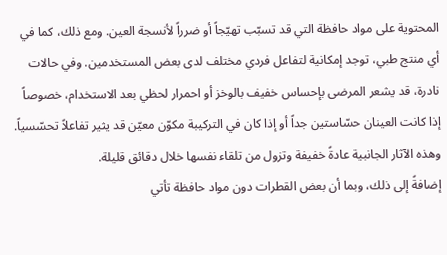المحتوية على مواد حافظة التي قد تسبّب تهيّجاً أو ضرراً لأنسجة العين. ومع ذلك، كما في أي منتج طبي، توجد إمكانية لتفاعل فردي مختلف لدى بعض المستخدمين. وفي حالات نادرة، قد يشعر المرضى بإحساس خفيف بالوخز أو احمرار لحظي بعد الاستخدام، خصوصاً إذا كانت العينان حسّاستين جداً أو إذا كان في التركيبة مكوّن معيّن قد يثير تفاعلاً تحسّسياً. وهذه الآثار الجانبية عادةً خفيفة وتزول من تلقاء نفسها خلال دقائق قليلة.
إضافةً إلى ذلك، وبما أن بعض القطرات دون مواد حافظة تأتي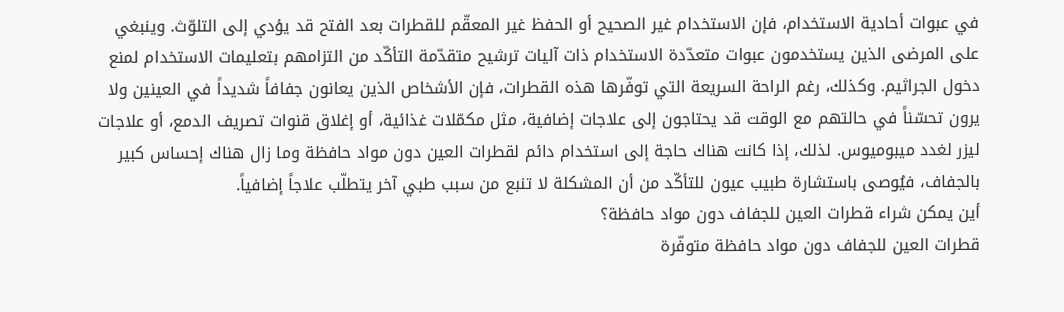في عبوات أحادية الاستخدام، فإن الاستخدام غير الصحيح أو الحفظ غير المعقّم للقطرات بعد الفتح قد يؤدي إلى التلوّث. وينبغي على المرضى الذين يستخدمون عبوات متعدّدة الاستخدام ذات آليات ترشيح متقدّمة التأكّد من التزامهم بتعليمات الاستخدام لمنع دخول الجراثيم. وكذلك، رغم الراحة السريعة التي توفّرها هذه القطرات، فإن الأشخاص الذين يعانون جفافاً شديداً في العينين ولا يرون تحسّناً في حالتهم مع الوقت قد يحتاجون إلى علاجات إضافية، مثل مكمّلات غذائية، أو إغلاق قنوات تصريف الدمع، أو علاجات ليزر لغدد ميبوميوس. لذلك، إذا كانت هناك حاجة إلى استخدام دائم لقطرات العين دون مواد حافظة وما زال هناك إحساس كبير بالجفاف، فيُوصى باستشارة طبيب عيون للتأكّد من أن المشكلة لا تنبع من سبب طبي آخر يتطلّب علاجاً إضافياً.
أين يمكن شراء قطرات العين للجفاف دون مواد حافظة؟
قطرات العين للجفاف دون مواد حافظة متوفّرة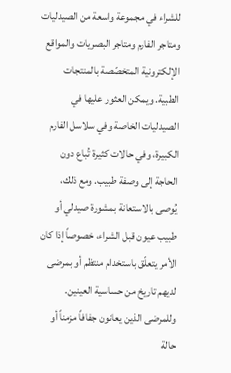للشراء في مجموعة واسعة من الصيدليات ومتاجر الفارم ومتاجر البصريات والمواقع الإلكترونية المتخصّصة بالمنتجات الطبية. ويمكن العثور عليها في الصيدليات الخاصة وفي سلاسل الفارم الكبيرة، وفي حالات كثيرة تُباع دون الحاجة إلى وصفة طبيب. ومع ذلك، يُوصى بالاستعانة بمشورة صيدلي أو طبيب عيون قبل الشراء، خصوصاً إذا كان الأمر يتعلّق باستخدام منتظم أو بمرضى لديهم تاريخ من حساسية العينين.
وللمرضى الذين يعانون جفافاً مزمناً أو حالة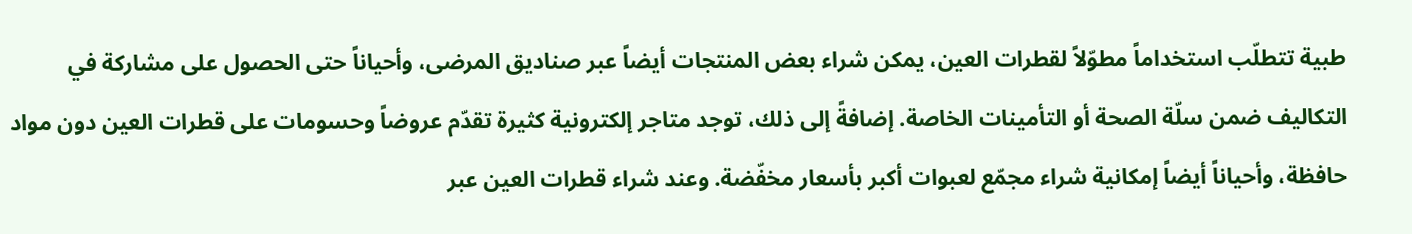طبية تتطلّب استخداماً مطوّلاً لقطرات العين، يمكن شراء بعض المنتجات أيضاً عبر صناديق المرضى، وأحياناً حتى الحصول على مشاركة في التكاليف ضمن سلّة الصحة أو التأمينات الخاصة. إضافةً إلى ذلك، توجد متاجر إلكترونية كثيرة تقدّم عروضاً وحسومات على قطرات العين دون مواد حافظة، وأحياناً أيضاً إمكانية شراء مجمّع لعبوات أكبر بأسعار مخفّضة. وعند شراء قطرات العين عبر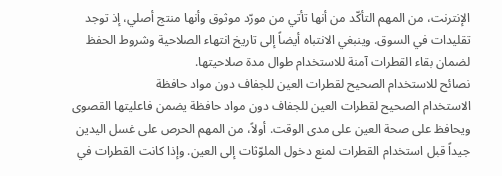الإنترنت، من المهم التأكّد من أنها تأتي من مورّد موثوق وأنها منتج أصلي، إذ توجد تقليدات في السوق. وينبغي الانتباه أيضاً إلى تاريخ انتهاء الصلاحية وشروط الحفظ لضمان بقاء القطرات آمنة للاستخدام طوال مدة صلاحيتها.
نصائح للاستخدام الصحيح لقطرات العين للجفاف دون مواد حافظة
الاستخدام الصحيح لقطرات العين للجفاف دون مواد حافظة يضمن فاعليتها القصوى ويحافظ على صحة العين على مدى الوقت. أولاً، من المهم الحرص على غسل اليدين جيداً قبل استخدام القطرات لمنع دخول الملوّثات إلى العين. وإذا كانت القطرات في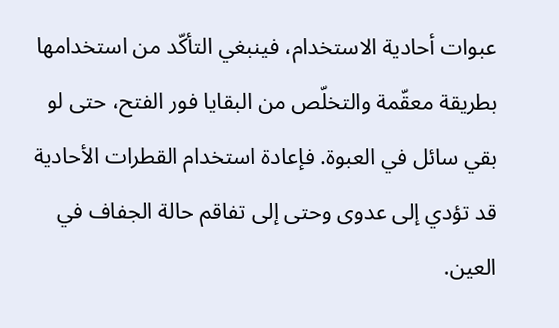عبوات أحادية الاستخدام، فينبغي التأكّد من استخدامها بطريقة معقّمة والتخلّص من البقايا فور الفتح، حتى لو بقي سائل في العبوة. فإعادة استخدام القطرات الأحادية قد تؤدي إلى عدوى وحتى إلى تفاقم حالة الجفاف في العين.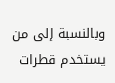وبالنسبة إلى من يستخدم قطرات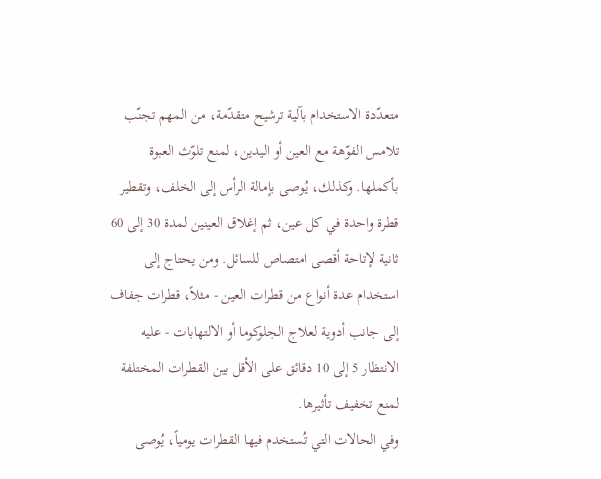متعدّدة الاستخدام بآلية ترشيح متقدّمة، من المهم تجنّب تلامس الفوّهة مع العين أو اليدين، لمنع تلوّث العبوة بأكملها. وكذلك، يُوصى بإمالة الرأس إلى الخلف، وتقطير قطرة واحدة في كل عين، ثم إغلاق العينين لمدة 30 إلى 60 ثانية لإتاحة أقصى امتصاص للسائل. ومن يحتاج إلى استخدام عدة أنواع من قطرات العين - مثلاً، قطرات جفاف إلى جانب أدوية لعلاج الجلوكوما أو الالتهابات - عليه الانتظار 5 إلى 10 دقائق على الأقل بين القطرات المختلفة لمنع تخفيف تأثيرها.
وفي الحالات التي تُستخدم فيها القطرات يومياً، يُوصى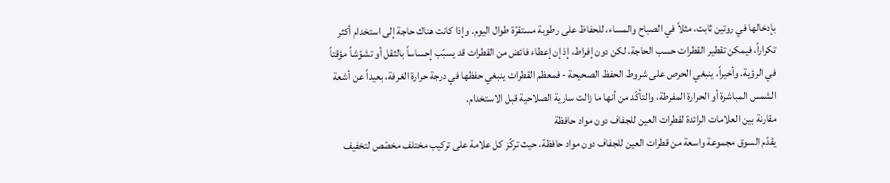بإدخالها في روتين ثابت، مثلاً في الصباح والمساء، للحفاظ على رطوبة مستقرّة طوال اليوم. وإذا كانت هناك حاجة إلى استخدام أكثر تكراراً، فيمكن تقطير القطرات حسب الحاجة، لكن دون إفراط، إذ إن إعطاء فائض من القطرات قد يسبّب إحساساً بالثقل أو تشوّشاً مؤقتاً في الرؤية. وأخيراً، ينبغي الحرص على شروط الحفظ الصحيحة - فمعظم القطرات ينبغي حفظها في درجة حرارة الغرفة، بعيداً عن أشعة الشمس المباشرة أو الحرارة المفرطة، والتأكّد من أنها ما زالت سارية الصلاحية قبل الاستخدام.
مقارنة بين العلامات الرائدة لقطرات العين للجفاف دون مواد حافظة
يقدّم السوق مجموعة واسعة من قطرات العين للجفاف دون مواد حافظة، حيث تركّز كل علامة على تركيب مختلف مخصّص لتخفيف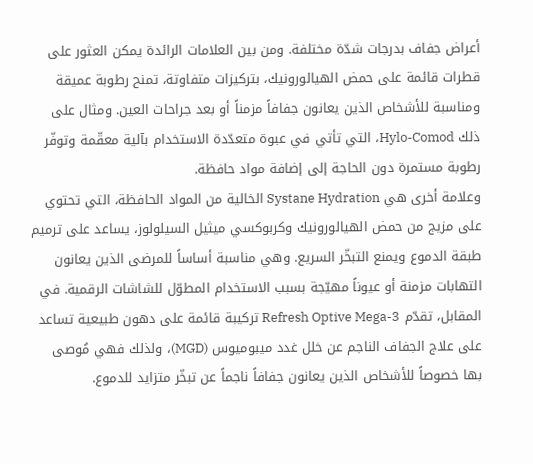أعراض جفاف بدرجات شدّة مختلفة. ومن بين العلامات الرائدة يمكن العثور على قطرات قائمة على حمض الهيالورونيك، بتركيزات متفاوتة، تمنح رطوبة عميقة ومناسبة للأشخاص الذين يعانون جفافاً مزمناً أو بعد جراحات العين. ومثال على ذلك Hylo-Comod، التي تأتي في عبوة متعدّدة الاستخدام بآلية معقّمة وتوفّر رطوبة مستمرة دون الحاجة إلى إضافة مواد حافظة.
وعلامة أخرى هي Systane Hydration الخالية من المواد الحافظة، التي تحتوي على مزيج من حمض الهيالورونيك وكربوكسي ميثيل السيلولوز، يساعد على ترميم طبقة الدموع ويمنع التبخّر السريع. وهي مناسبة أساساً للمرضى الذين يعانون التهابات مزمنة أو عيوناً مهيّجة بسبب الاستخدام المطوّل للشاشات الرقمية. في المقابل، تقدّم Refresh Optive Mega-3 تركيبة قائمة على دهون طبيعية تساعد على علاج الجفاف الناجم عن خلل غدد ميبوميوس (MGD)، ولذلك فهي مُوصى بها خصوصاً للأشخاص الذين يعانون جفافاً ناجماً عن تبخّر متزايد للدموع.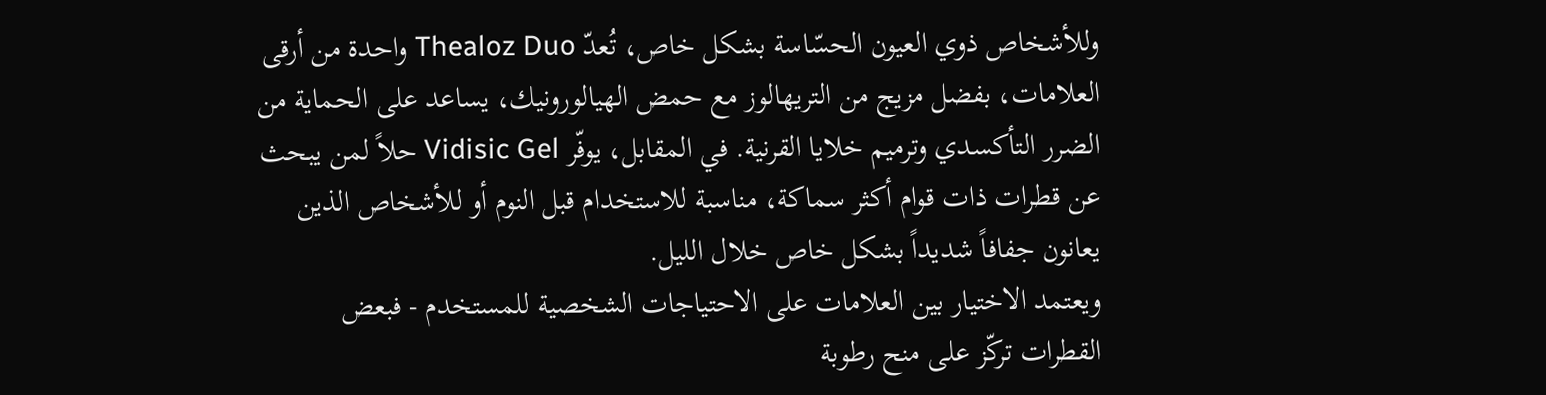وللأشخاص ذوي العيون الحسّاسة بشكل خاص، تُعدّ Thealoz Duo واحدة من أرقى العلامات، بفضل مزيج من التريهالوز مع حمض الهيالورونيك، يساعد على الحماية من الضرر التأكسدي وترميم خلايا القرنية. في المقابل، يوفّر Vidisic Gel حلاً لمن يبحث عن قطرات ذات قوام أكثر سماكة، مناسبة للاستخدام قبل النوم أو للأشخاص الذين يعانون جفافاً شديداً بشكل خاص خلال الليل.
ويعتمد الاختيار بين العلامات على الاحتياجات الشخصية للمستخدم - فبعض القطرات تركّز على منح رطوبة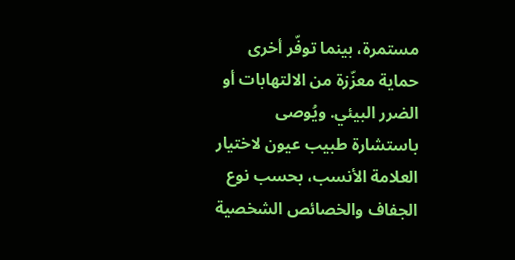مستمرة، بينما توفّر أخرى حماية معزّزة من الالتهابات أو الضرر البيئي. ويُوصى باستشارة طبيب عيون لاختيار العلامة الأنسب، بحسب نوع الجفاف والخصائص الشخصية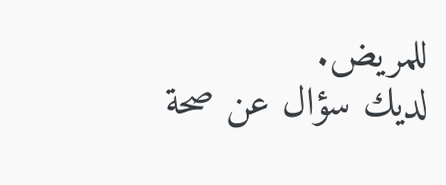للمريض.
لديك سؤال عن صحة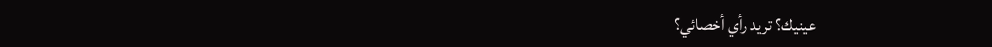عينيك؟ تريد رأي أخصائي؟